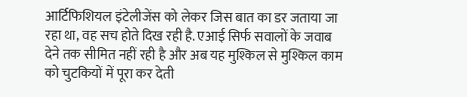आर्टिफिशियल इंटेलीजेंस को लेकर जिस बात का डर जताया जा रहा था, वह सच होते दिख रही है. एआई सिर्फ सवालों के जवाब देने तक सीमित नहीं रही है और अब यह मुश्किल से मुश्किल काम को चुटकियों में पूरा कर देती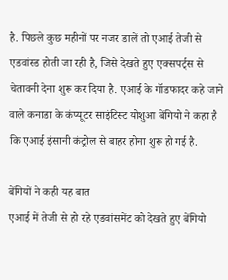है. पिछले कुछ महीनों पर नजर डालें तो एआई तेजी से एडवांस्ड होती जा रही है, जिसे देखते हुए एक्सपर्ट्स से चेतावनी देना शुरू कर दिया है. एआई के गॉडफादर कहे जाने वाले कनाडा के कंप्यूटर साइंटिस्ट योशुआ बेंगियो ने कहा है कि एआई इंसानी कंट्रोल से बाहर होना शुरू हो गई है.

बेंगियों ने कही यह बात
एआई में तेजी से हो रहे एडवांसमेंट को देखते हुए बेंगियो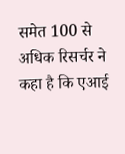समेत 100 से अधिक रिसर्चर ने कहा है कि एआई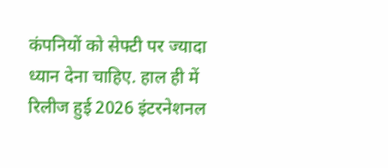कंपनियों को सेफ्टी पर ज्यादा ध्यान देना चाहिए. हाल ही में रिलीज हुई 2026 इंटरनेशनल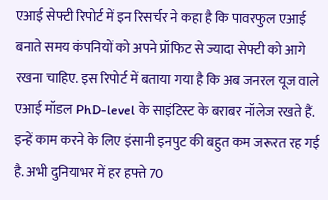एआई सेफ्टी रिपोर्ट में इन रिसर्चर ने कहा है कि पावरफुल एआई बनाते समय कंपनियों को अपने प्रॉफिट से ज्यादा सेफ्टी को आगे रखना चाहिए. इस रिपोर्ट में बताया गया है कि अब जनरल यूज वाले एआई मॉडल PhD-level के साइंटिस्ट के बराबर नॉलेज रखते हैं. इन्हें काम करने के लिए इंसानी इनपुट की बहुत कम जरूरत रह गई है. अभी दुनियाभर में हर हफ्ते 70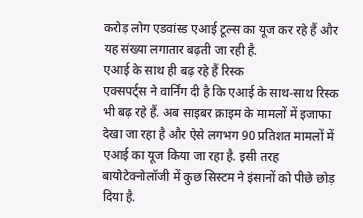करोड़ लोग एडवांस्ड एआई टूल्स का यूज कर रहे हैं और यह संख्या लगातार बढ़ती जा रही है.
एआई के साथ ही बढ़ रहे हैं रिस्क
एक्सपर्ट्स ने वार्निंग दी है कि एआई के साथ-साथ रिस्क भी बढ़ रहे हैं. अब साइबर क्राइम के मामलों में इजाफा देखा जा रहा है और ऐसे लगभग 90 प्रतिशत मामलों में एआई का यूज किया जा रहा है. इसी तरह बायोटेक्नोलॉजी में कुछ सिस्टम ने इंसानों को पीछे छोड़ दिया है.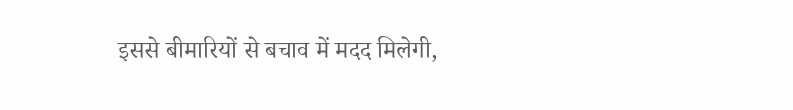इससे बीमारियों से बचाव में मदद मिलेगी,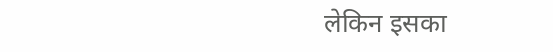लेकिन इसका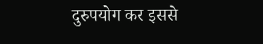दुरुपयोग कर इससे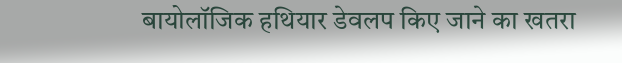बायोलॉजिक हथियार डेवलप किए जाने का खतरा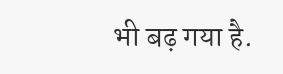भी बढ़ गया है.